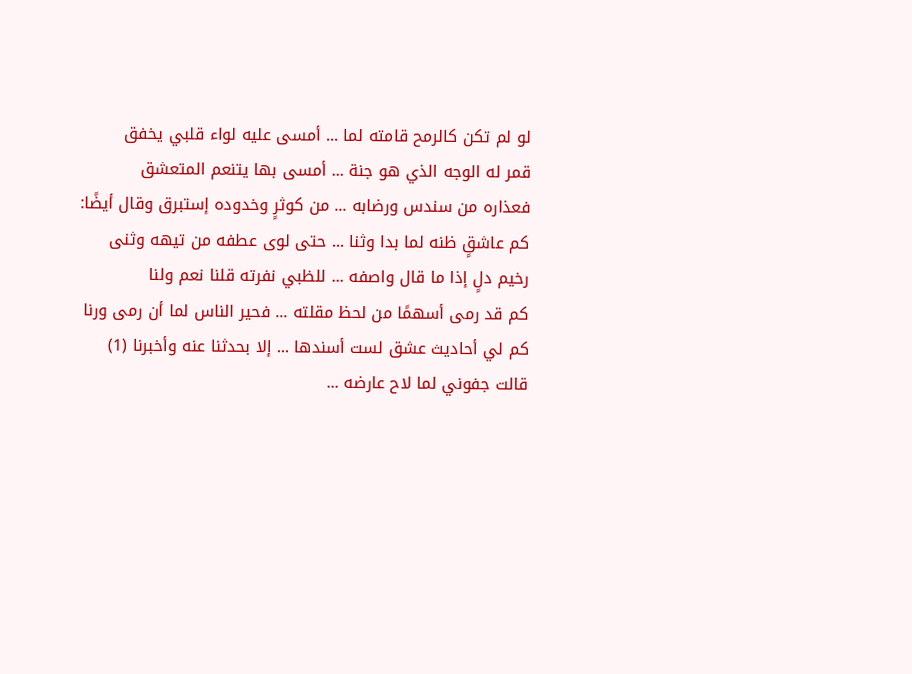لو لم تكن كالرمح قامته لما ... أمسى عليه لواء قلبي يخفق
قمر له الوجه الذي هو جنة ... أمسى بها يتنعم المتعشق
فعذاره من سندس ورضابه ... من كوثرٍ وخدوده إستبرق وقال أيضًا:
كم عاشقٍ ظنه لما بدا وثنا ... حتى لوى عطفه من تيهه وثنى
رخيم دلٍ إذا ما قال واصفه ... للظبي نفرته قلنا نعم ولنا
كم قد رمى أسهمًا من لحظ مقلته ... فحير الناس لما أن رمى ورنا
كم لي أحاديث عشق لست أسندها ... إلا بحدثنا عنه وأخبرنا (1)
قالت جفوني لما لاح عارضه ...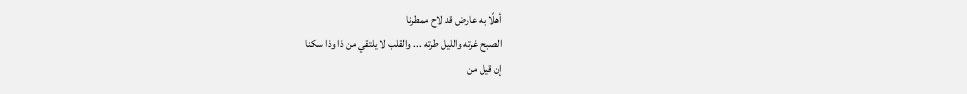أهلًا به عارض قد لاح ممطرنا
الصبح غرته والليل طرته ... والقلب لا يلتقي من ذا وذا سكنا
إن قيل من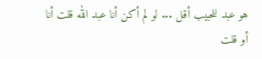هو عبد للحبيب أقل ... لو لم أكن أنا عبد الله قلت أنا
أو قلت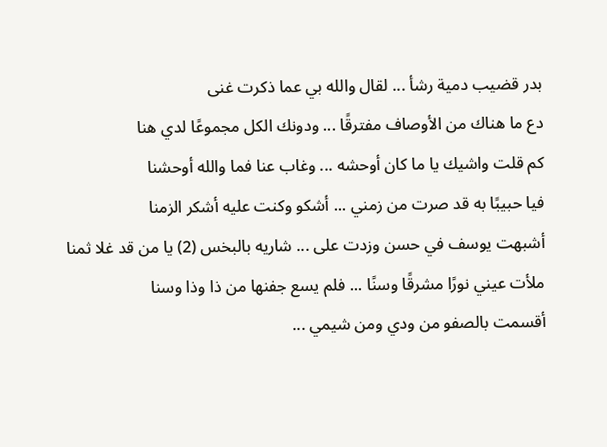بدر قضيب دمية رشأ ... لقال والله بي عما ذكرت غنى
دع ما هناك من الأوصاف مفترقًا ... ودونك الكل مجموعًا لدي هنا
كم قلت واشيك يا ما كان أوحشه ... وغاب عنا فما والله أوحشنا
فيا حبيبًا به قد صرت من زمني ... أشكو وكنت عليه أشكر الزمنا
أشبهت يوسف في حسن وزدت على ... شاريه بالبخس (2) يا من قد غلا ثمنا
ملأت عيني نورًا مشرقًا وسنًا ... فلم يسع جفنها من ذا وذا وسنا
أقسمت بالصفو من ودي ومن شيمي ...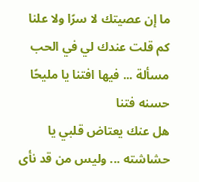ما إن عصيتك لا سرًا ولا علنا
كم قلت عندك لي في الحب مسألة ... فيها افتنا يا مليحًا حسنه فتنا
هل عنك يعتاض قلبي يا حشاشته ... وليس من قد نأى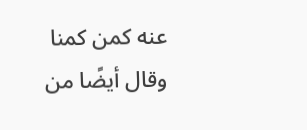عنه كمن كمنا وقال أيضًا من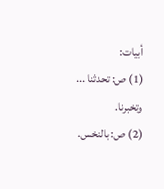أبيات:
(1) ص: تحدثنا ... وتخبرنا.
(2) ص: بالنخس.